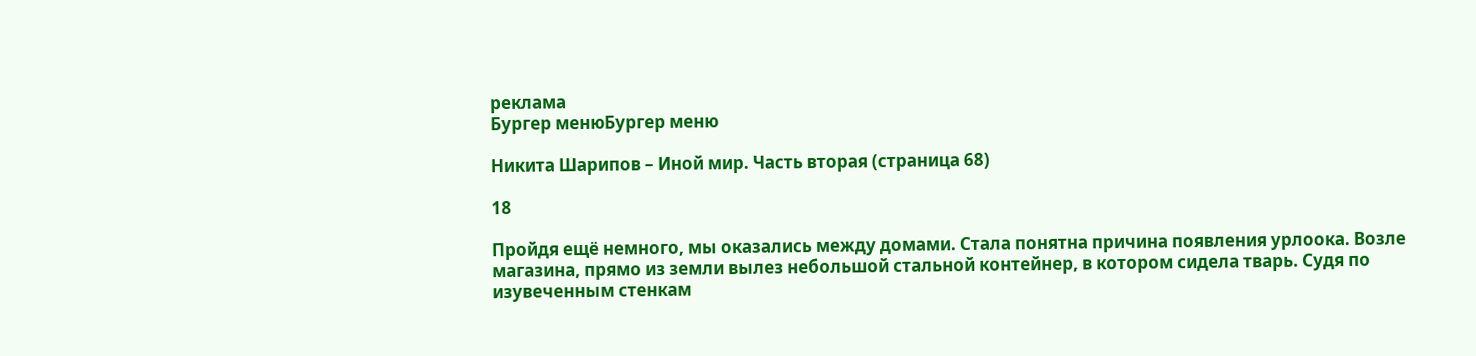реклама
Бургер менюБургер меню

Никита Шарипов – Иной мир. Часть вторая (страница 68)

18

Пройдя ещё немного, мы оказались между домами. Стала понятна причина появления урлоока. Возле магазина, прямо из земли вылез небольшой стальной контейнер, в котором сидела тварь. Судя по изувеченным стенкам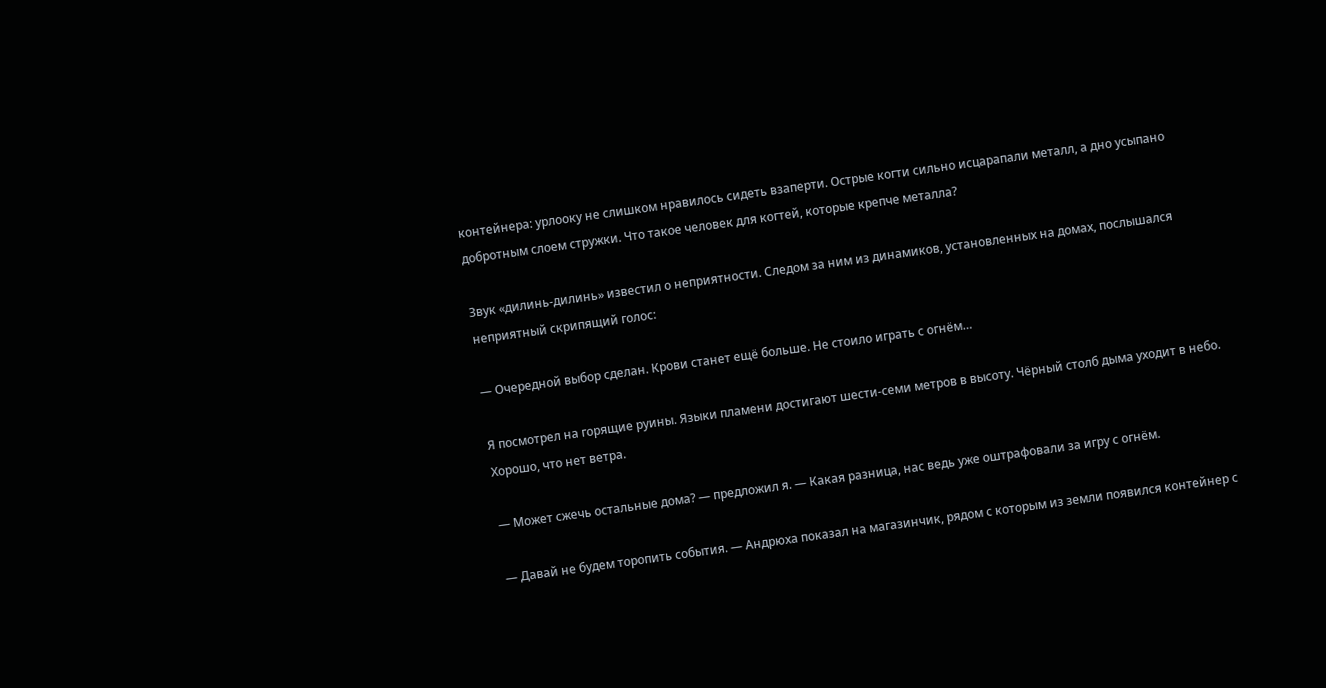контейнера: урлооку не слишком нравилось сидеть взаперти. Острые когти сильно исцарапали металл, а дно усыпано добротным слоем стружки. Что такое человек для когтей, которые крепче металла?

Звук «дилинь-дилинь» известил о неприятности. Следом за ним из динамиков, установленных на домах, послышался неприятный скрипящий голос:

— Очередной выбор сделан. Крови станет ещё больше. Не стоило играть с огнём…

Я посмотрел на горящие руины. Языки пламени достигают шести-семи метров в высоту. Чёрный столб дыма уходит в небо. Хорошо, что нет ветра.

— Может сжечь остальные дома? — предложил я. — Какая разница, нас ведь уже оштрафовали за игру с огнём.

— Давай не будем торопить события. — Андрюха показал на магазинчик, рядом с которым из земли появился контейнер с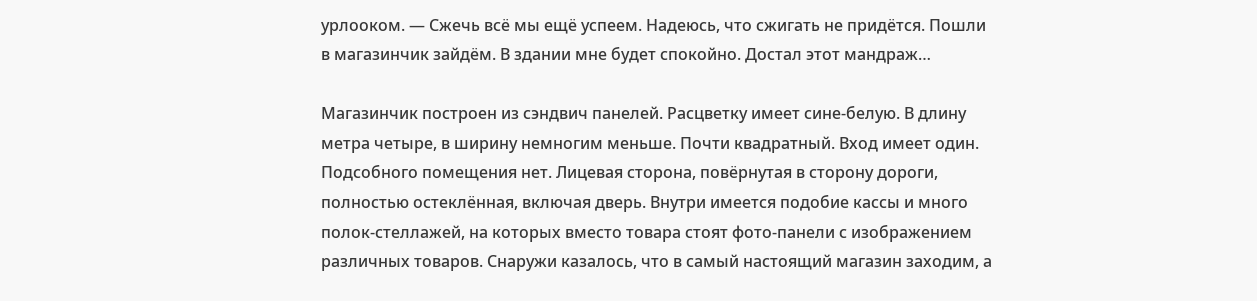урлооком. — Сжечь всё мы ещё успеем. Надеюсь, что сжигать не придётся. Пошли в магазинчик зайдём. В здании мне будет спокойно. Достал этот мандраж…

Магазинчик построен из сэндвич панелей. Расцветку имеет сине-белую. В длину метра четыре, в ширину немногим меньше. Почти квадратный. Вход имеет один. Подсобного помещения нет. Лицевая сторона, повёрнутая в сторону дороги, полностью остеклённая, включая дверь. Внутри имеется подобие кассы и много полок-стеллажей, на которых вместо товара стоят фото-панели с изображением различных товаров. Снаружи казалось, что в самый настоящий магазин заходим, а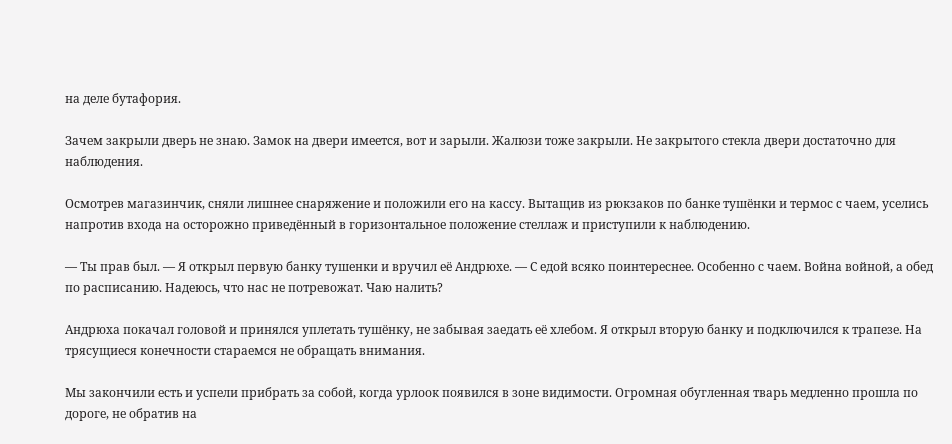на деле бутафория.

Зачем закрыли дверь не знаю. Замок на двери имеется, вот и зарыли. Жалюзи тоже закрыли. Не закрытого стекла двери достаточно для наблюдения.

Осмотрев магазинчик, сняли лишнее снаряжение и положили его на кассу. Вытащив из рюкзаков по банке тушёнки и термос с чаем, уселись напротив входа на осторожно приведённый в горизонтальное положение стеллаж и приступили к наблюдению.

— Ты прав был. — Я открыл первую банку тушенки и вручил её Андрюхе. — С едой всяко поинтереснее. Особенно с чаем. Война войной, а обед по расписанию. Надеюсь, что нас не потревожат. Чаю налить?

Андрюха покачал головой и принялся уплетать тушёнку, не забывая заедать её хлебом. Я открыл вторую банку и подключился к трапезе. На трясущиеся конечности стараемся не обращать внимания.

Мы закончили есть и успели прибрать за собой, когда урлоок появился в зоне видимости. Огромная обугленная тварь медленно прошла по дороге, не обратив на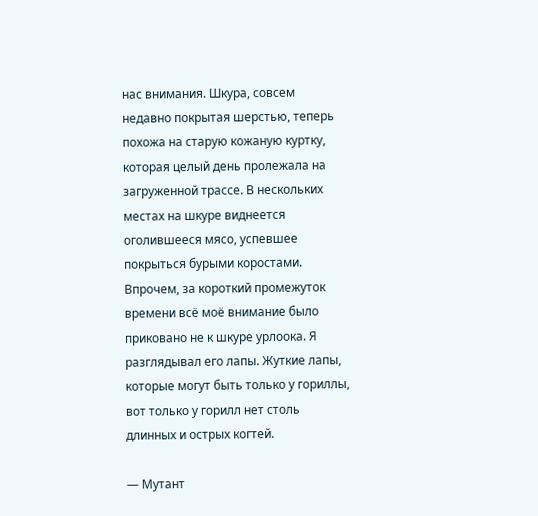нас внимания. Шкура, совсем недавно покрытая шерстью, теперь похожа на старую кожаную куртку, которая целый день пролежала на загруженной трассе. В нескольких местах на шкуре виднеется оголившееся мясо, успевшее покрыться бурыми коростами. Впрочем, за короткий промежуток времени всё моё внимание было приковано не к шкуре урлоока. Я разглядывал его лапы. Жуткие лапы, которые могут быть только у гориллы, вот только у горилл нет столь длинных и острых когтей.

— Мутант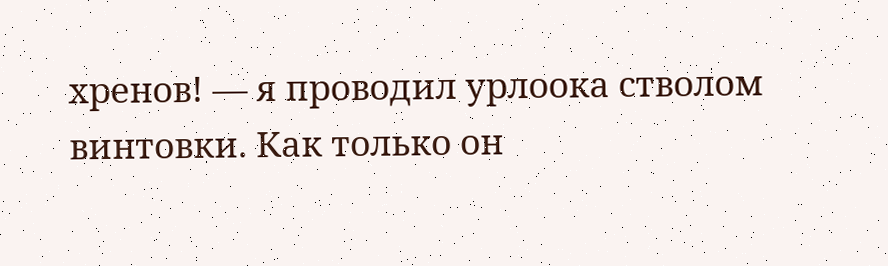хренов! — я проводил урлоока стволом винтовки. Как только он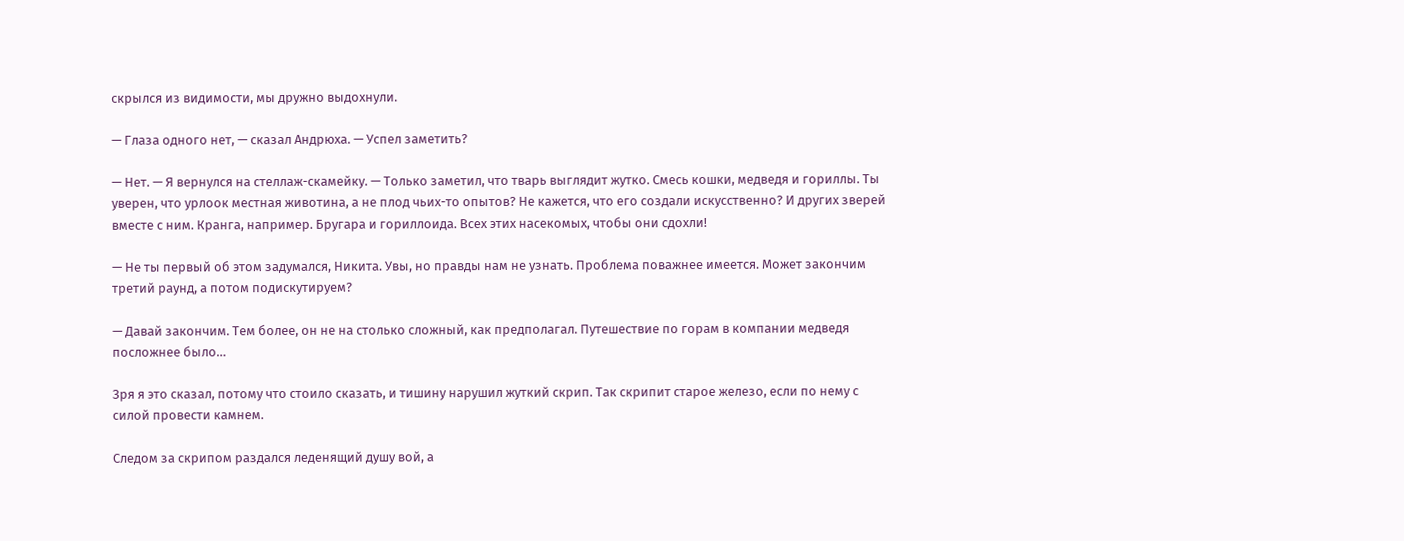скрылся из видимости, мы дружно выдохнули.

— Глаза одного нет, — сказал Андрюха. — Успел заметить?

— Нет. — Я вернулся на стеллаж-скамейку. — Только заметил, что тварь выглядит жутко. Смесь кошки, медведя и гориллы. Ты уверен, что урлоок местная животина, а не плод чьих-то опытов? Не кажется, что его создали искусственно? И других зверей вместе с ним. Кранга, например. Бругара и гориллоида. Всех этих насекомых, чтобы они сдохли!

— Не ты первый об этом задумался, Никита. Увы, но правды нам не узнать. Проблема поважнее имеется. Может закончим третий раунд, а потом подискутируем?

— Давай закончим. Тем более, он не на столько сложный, как предполагал. Путешествие по горам в компании медведя посложнее было…

Зря я это сказал, потому что стоило сказать, и тишину нарушил жуткий скрип. Так скрипит старое железо, если по нему с силой провести камнем.

Следом за скрипом раздался леденящий душу вой, а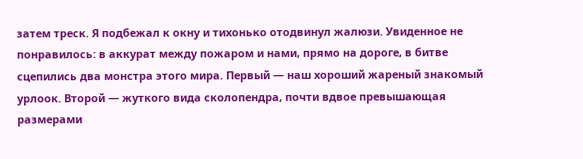затем треск. Я подбежал к окну и тихонько отодвинул жалюзи. Увиденное не понравилось: в аккурат между пожаром и нами, прямо на дороге, в битве сцепились два монстра этого мира. Первый — наш хороший жареный знакомый урлоок. Второй — жуткого вида сколопендра, почти вдвое превышающая размерами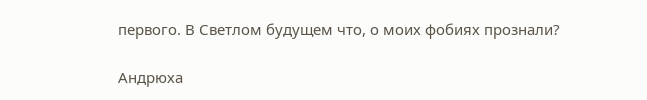первого. В Светлом будущем что, о моих фобиях прознали?

Андрюха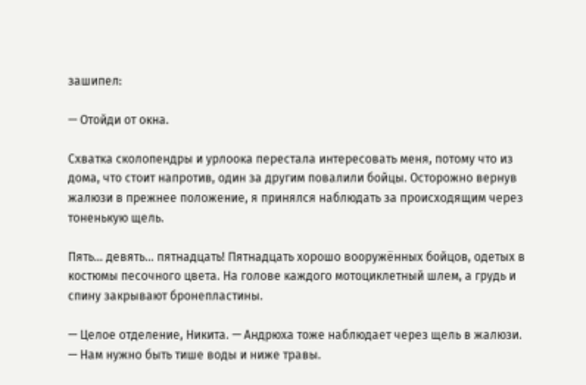зашипел:

— Отойди от окна.

Схватка сколопендры и урлоока перестала интересовать меня, потому что из дома, что стоит напротив, один за другим повалили бойцы. Осторожно вернув жалюзи в прежнее положение, я принялся наблюдать за происходящим через тоненькую щель.

Пять… девять… пятнадцать! Пятнадцать хорошо вооружённых бойцов, одетых в костюмы песочного цвета. На голове каждого мотоциклетный шлем, а грудь и спину закрывают бронепластины.

— Целое отделение, Никита. — Андрюха тоже наблюдает через щель в жалюзи. — Нам нужно быть тише воды и ниже травы.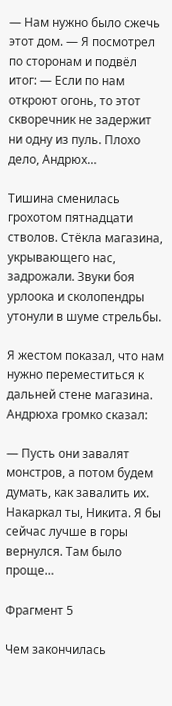— Нам нужно было сжечь этот дом. — Я посмотрел по сторонам и подвёл итог: — Если по нам откроют огонь, то этот скворечник не задержит ни одну из пуль. Плохо дело, Андрюх…

Тишина сменилась грохотом пятнадцати стволов. Стёкла магазина, укрывающего нас, задрожали. Звуки боя урлоока и сколопендры утонули в шуме стрельбы.

Я жестом показал, что нам нужно переместиться к дальней стене магазина. Андрюха громко сказал:

— Пусть они завалят монстров, а потом будем думать, как завалить их. Накаркал ты, Никита. Я бы сейчас лучше в горы вернулся. Там было проще…

Фрагмент 5

Чем закончилась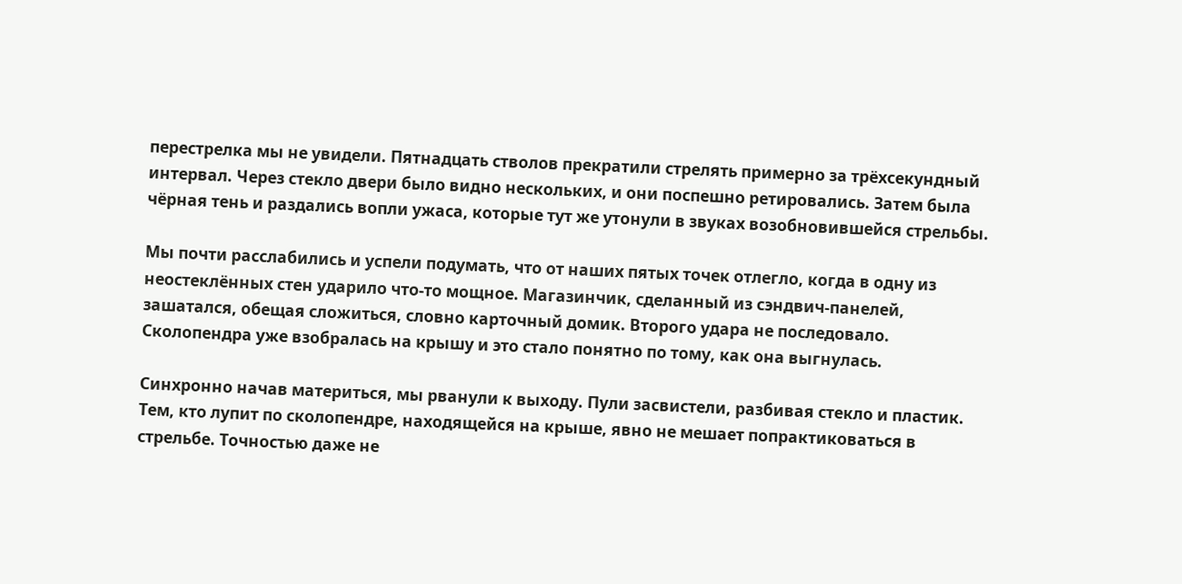перестрелка мы не увидели. Пятнадцать стволов прекратили стрелять примерно за трёхсекундный интервал. Через стекло двери было видно нескольких, и они поспешно ретировались. Затем была чёрная тень и раздались вопли ужаса, которые тут же утонули в звуках возобновившейся стрельбы.

Мы почти расслабились и успели подумать, что от наших пятых точек отлегло, когда в одну из неостеклённых стен ударило что-то мощное. Магазинчик, сделанный из сэндвич-панелей, зашатался, обещая сложиться, словно карточный домик. Второго удара не последовало. Сколопендра уже взобралась на крышу и это стало понятно по тому, как она выгнулась.

Синхронно начав материться, мы рванули к выходу. Пули засвистели, разбивая стекло и пластик. Тем, кто лупит по сколопендре, находящейся на крыше, явно не мешает попрактиковаться в стрельбе. Точностью даже не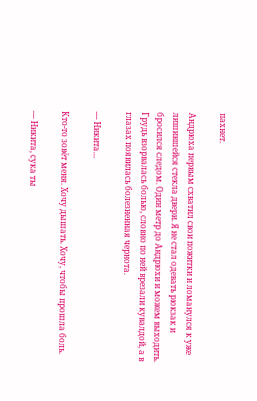пахнет.

Андрюха первым схватил свои пожитки и ломанулся к уже лишившейся стекла двери. Я не стал одевать рюкзак и бросился следом. Один метр до Андрюхи и можем выходить. Грудь взорвалась болью, словно по ней врезали кувалдой, а в глазах появилась болезненная чернота.

— Никита…

Кто-то зовёт меня. Хочу дышать. Хочу, чтобы прошла боль.

— Никита, сука ты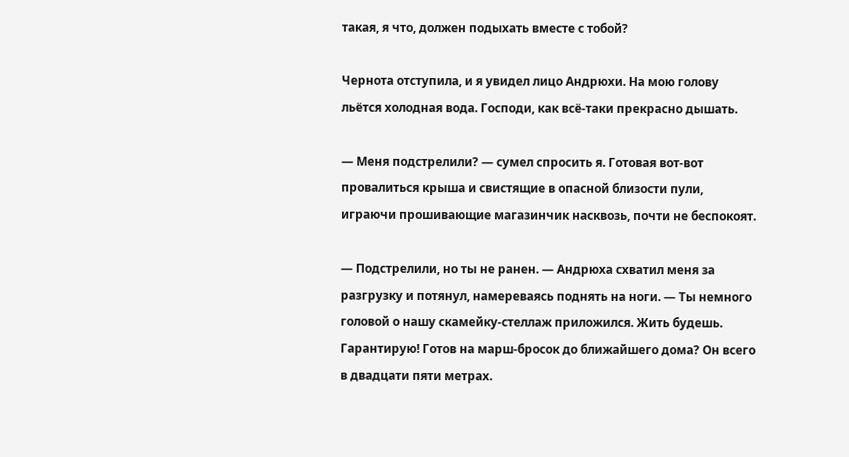такая, я что, должен подыхать вместе с тобой?

Чернота отступила, и я увидел лицо Андрюхи. На мою голову льётся холодная вода. Господи, как всё-таки прекрасно дышать.

— Меня подстрелили? — сумел спросить я. Готовая вот-вот провалиться крыша и свистящие в опасной близости пули, играючи прошивающие магазинчик насквозь, почти не беспокоят.

— Подстрелили, но ты не ранен. — Андрюха схватил меня за разгрузку и потянул, намереваясь поднять на ноги. — Ты немного головой о нашу скамейку-стеллаж приложился. Жить будешь. Гарантирую! Готов на марш-бросок до ближайшего дома? Он всего в двадцати пяти метрах.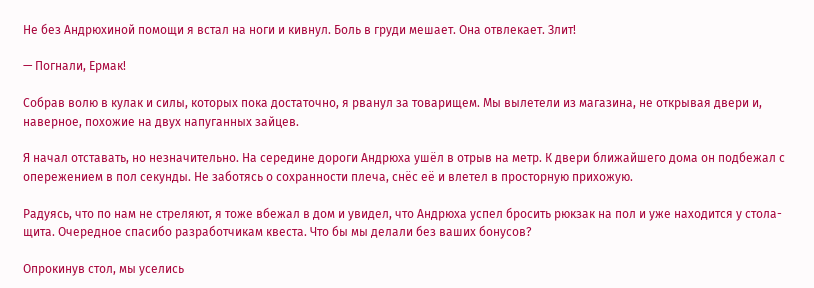Не без Андрюхиной помощи я встал на ноги и кивнул. Боль в груди мешает. Она отвлекает. Злит!

— Погнали, Ермак!

Собрав волю в кулак и силы, которых пока достаточно, я рванул за товарищем. Мы вылетели из магазина, не открывая двери и, наверное, похожие на двух напуганных зайцев.

Я начал отставать, но незначительно. На середине дороги Андрюха ушёл в отрыв на метр. К двери ближайшего дома он подбежал с опережением в пол секунды. Не заботясь о сохранности плеча, снёс её и влетел в просторную прихожую.

Радуясь, что по нам не стреляют, я тоже вбежал в дом и увидел, что Андрюха успел бросить рюкзак на пол и уже находится у стола-щита. Очередное спасибо разработчикам квеста. Что бы мы делали без ваших бонусов?

Опрокинув стол, мы уселись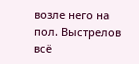возле него на пол. Выстрелов всё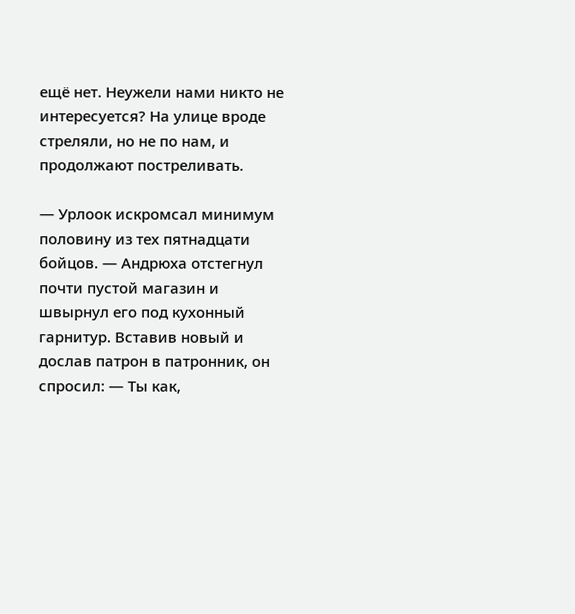ещё нет. Неужели нами никто не интересуется? На улице вроде стреляли, но не по нам, и продолжают постреливать.

— Урлоок искромсал минимум половину из тех пятнадцати бойцов. — Андрюха отстегнул почти пустой магазин и швырнул его под кухонный гарнитур. Вставив новый и дослав патрон в патронник, он спросил: — Ты как,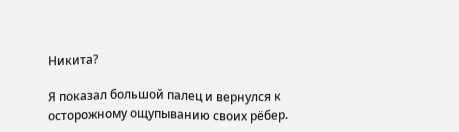Никита?

Я показал большой палец и вернулся к осторожному ощупыванию своих рёбер.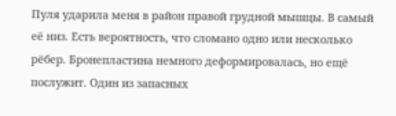Пуля ударила меня в район правой грудной мышцы. В самый её низ. Есть вероятность, что сломано одно или несколько рёбер. Бронепластина немного деформировалась, но ещё послужит. Один из запасных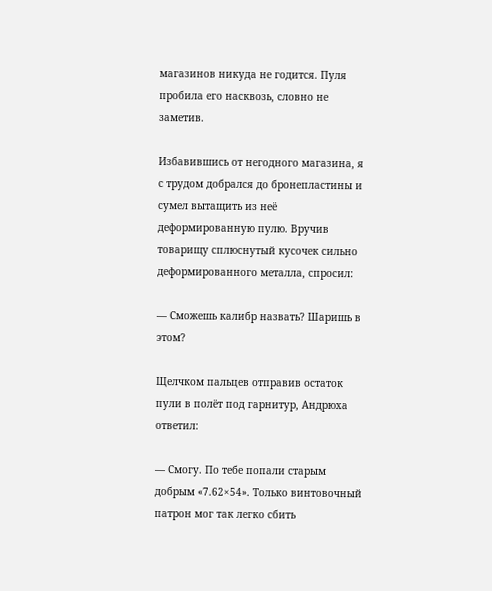магазинов никуда не годится. Пуля пробила его насквозь, словно не заметив.

Избавившись от негодного магазина, я с трудом добрался до бронепластины и сумел вытащить из неё деформированную пулю. Вручив товарищу сплюснутый кусочек сильно деформированного металла, спросил:

— Сможешь калибр назвать? Шаришь в этом?

Щелчком пальцев отправив остаток пули в полёт под гарнитур, Андрюха ответил:

— Смогу. По тебе попали старым добрым «7.62×54». Только винтовочный патрон мог так легко сбить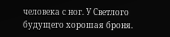человека с ног. У Светлого будущего хорошая броня.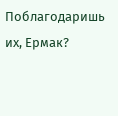Поблагодаришь их, Ермак?